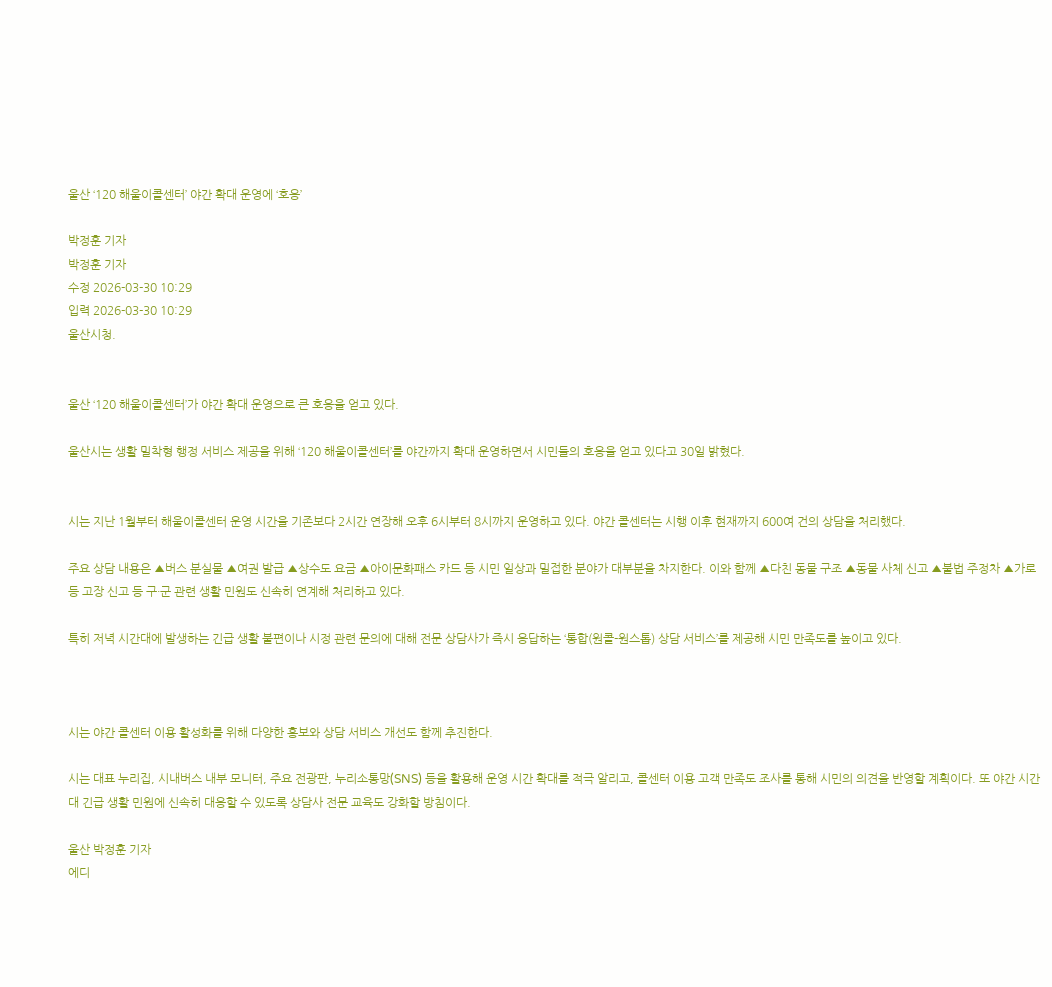울산 ‘120 해울이콜센터’ 야간 확대 운영에 ‘호응’

박정훈 기자
박정훈 기자
수정 2026-03-30 10:29
입력 2026-03-30 10:29
울산시청.


울산 ‘120 해울이콜센터’가 야간 확대 운영으로 큰 호응을 얻고 있다.

울산시는 생활 밀착형 행정 서비스 제공을 위해 ‘120 해울이콜센터’를 야간까지 확대 운영하면서 시민들의 호응을 얻고 있다고 30일 밝혔다.


시는 지난 1월부터 해울이콜센터 운영 시간을 기존보다 2시간 연장해 오후 6시부터 8시까지 운영하고 있다. 야간 콜센터는 시행 이후 현재까지 600여 건의 상담을 처리했다.

주요 상담 내용은 ▲버스 분실물 ▲여권 발급 ▲상수도 요금 ▲아이문화패스 카드 등 시민 일상과 밀접한 분야가 대부분을 차지한다. 이와 함께 ▲다친 동물 구조 ▲동물 사체 신고 ▲불법 주정차 ▲가로등 고장 신고 등 구·군 관련 생활 민원도 신속히 연계해 처리하고 있다.

특히 저녁 시간대에 발생하는 긴급 생활 불편이나 시정 관련 문의에 대해 전문 상담사가 즉시 응답하는 ‘통합(원콜-원스톱) 상담 서비스’를 제공해 시민 만족도를 높이고 있다.



시는 야간 콜센터 이용 활성화를 위해 다양한 홍보와 상담 서비스 개선도 함께 추진한다.

시는 대표 누리집, 시내버스 내부 모니터, 주요 전광판, 누리소통망(SNS) 등을 활용해 운영 시간 확대를 적극 알리고, 콜센터 이용 고객 만족도 조사를 통해 시민의 의견을 반영할 계획이다. 또 야간 시간대 긴급 생활 민원에 신속히 대응할 수 있도록 상담사 전문 교육도 강화할 방침이다.

울산 박정훈 기자
에디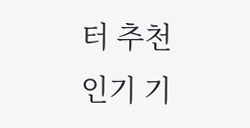터 추천 인기 기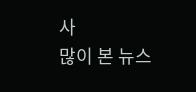사
많이 본 뉴스